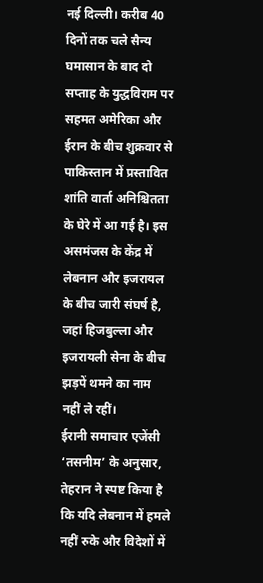नई दिल्ली। करीब 40 दिनों तक चले सैन्य घमासान के बाद दो सप्ताह के युद्धविराम पर सहमत अमेरिका और ईरान के बीच शुक्रवार से पाकिस्तान में प्रस्तावित शांति वार्ता अनिश्चितता के घेरे में आ गई है। इस असमंजस के केंद्र में लेबनान और इजरायल के बीच जारी संघर्ष है, जहां हिजबुल्ला और इजरायली सेना के बीच झड़पें थमने का नाम नहीं ले रहीं।
ईरानी समाचार एजेंसी ‘तसनीम’ के अनुसार, तेहरान ने स्पष्ट किया है कि यदि लेबनान में हमले नहीं रुके और विदेशों में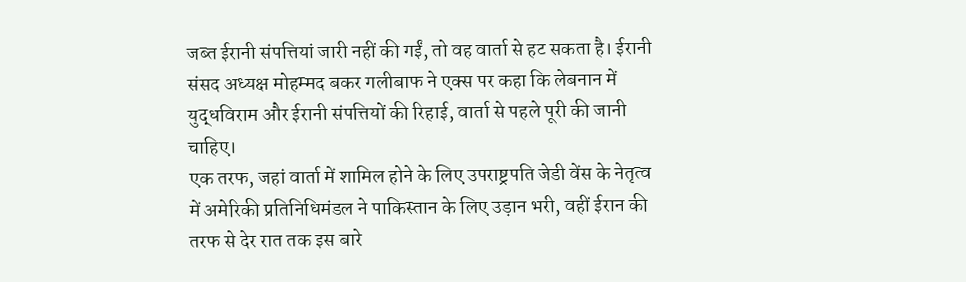जब्त ईरानी संपत्तियां जारी नहीं की गईं, तो वह वार्ता से हट सकता है। ईरानी संसद अध्यक्ष मोहम्मद बकर गलीबाफ ने एक्स पर कहा कि लेबनान में युद्धविराम और ईरानी संपत्तियों की रिहाई, वार्ता से पहले पूरी की जानी चाहिए।
एक तरफ, जहां वार्ता में शामिल होने के लिए उपराष्ट्रपति जेडी वेंस के नेतृत्व में अमेरिकी प्रतिनिधिमंडल ने पाकिस्तान के लिए उड़ान भरी, वहीं ईरान की तरफ से देर रात तक इस बारे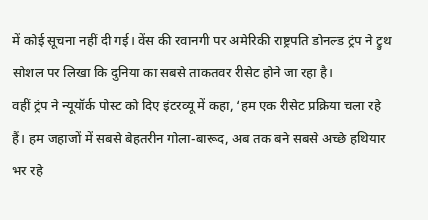में कोई सूचना नहीं दी गई। वेंस की रवानगी पर अमेरिकी राष्ट्रपति डोनल्ड ट्रंप ने ट्रुथ सोशल पर लिखा कि दुनिया का सबसे ताकतवर रीसेट होने जा रहा है।
वहीं ट्रंप ने न्यूयॉर्क पोस्ट को दिए इंटरव्यू में कहा, ‘हम एक रीसेट प्रक्रिया चला रहे हैं। हम जहाजों में सबसे बेहतरीन गोला-बारूद, अब तक बने सबसे अच्छे हथियार भर रहे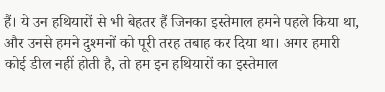हैं। ये उन हथियारों से भी बेहतर हैं जिनका इस्तेमाल हमने पहले किया था, और उनसे हमने दुश्मनों को पूरी तरह तबाह कर दिया था। अगर हमारी कोई डील नहीं होती है, तो हम इन हथियारों का इस्तेमाल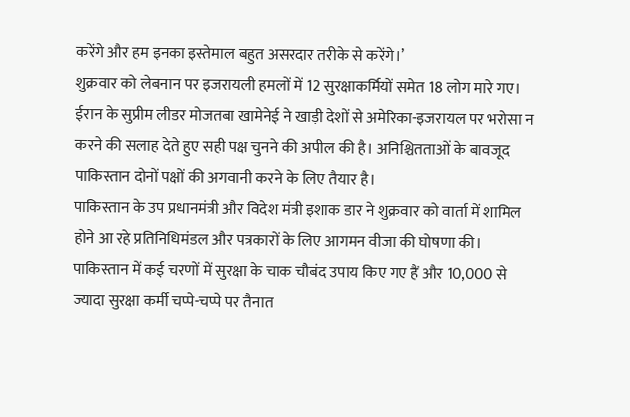करेंगे और हम इनका इस्तेमाल बहुत असरदार तरीके से करेंगे।’
शुक्रवार को लेबनान पर इजरायली हमलों में 12 सुरक्षाकर्मियों समेत 18 लोग मारे गए। ईरान के सुप्रीम लीडर मोजतबा खामेनेई ने खाड़ी देशों से अमेरिका-इजरायल पर भरोसा न करने की सलाह देते हुए सही पक्ष चुनने की अपील की है। अनिश्चितताओं के बावजूद पाकिस्तान दोनों पक्षों की अगवानी करने के लिए तैयार है।
पाकिस्तान के उप प्रधानमंत्री और विदेश मंत्री इशाक डार ने शुक्रवार को वार्ता में शामिल होने आ रहे प्रतिनिधिमंडल और पत्रकारों के लिए आगमन वीजा की घोषणा की। पाकिस्तान में कई चरणों में सुरक्षा के चाक चौबंद उपाय किए गए हैं और 10,000 से ज्यादा सुरक्षा कर्मी चप्पे-चप्पे पर तैनात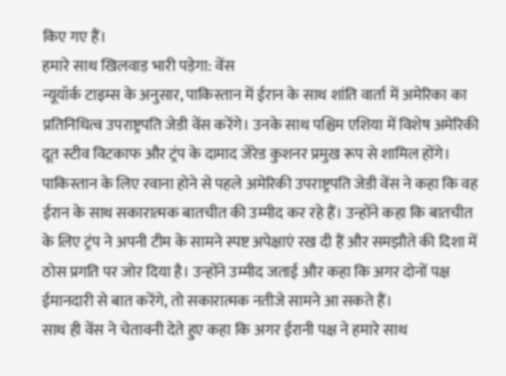किए गए हैं।
हमारे साथ खिलवाड़ भारी पड़ेगा: वेंस
न्यूयॉर्क टाइम्स के अनुसार, पाकिस्तान में ईरान के साथ शांति वार्ता में अमेरिका का प्रतिनिधित्व उपराष्ट्रपति जेडी वेंस करेंगे। उनके साथ पश्चिम एशिया में विशेष अमेरिकी दूत स्टीव विटकाफ और ट्रंप के दामाद जेरेड कुशनर प्रमुख रूप से शामिल होंगे।
पाकिस्तान के लिए रवाना होने से पहले अमेरिकी उपराष्ट्रपति जेडी वेंस ने कहा कि वह ईरान के साथ सकारात्मक बातचीत की उम्मीद कर रहे हैं। उन्होंने कहा कि बातचीत के लिए ट्रंप ने अपनी टीम के सामने स्पष्ट अपेक्षाएं रख दी हैं और समझौते की दिशा में ठोस प्रगति पर जोर दिया है। उन्होंने उम्मीद जताई और कहा कि अगर दोनों पक्ष ईमानदारी से बात करेंगे, तो सकारात्मक नतीजे सामने आ सकते हैं।
साथ ही वेंस ने चेतावनी देते हुए कहा कि अगर ईरानी पक्ष ने हमारे साथ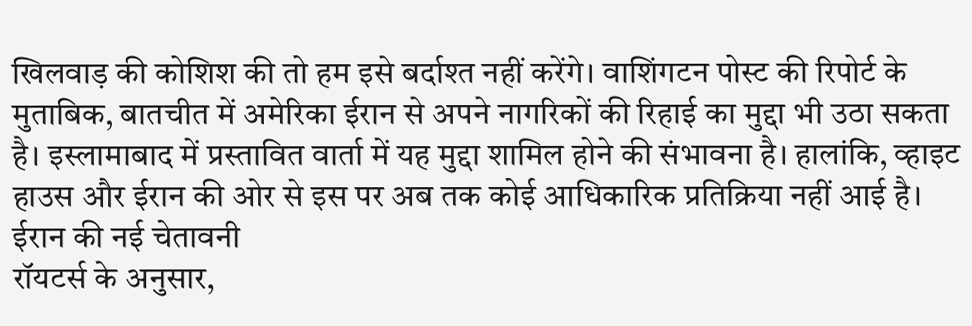खिलवाड़ की कोशिश की तो हम इसे बर्दाश्त नहीं करेंगे। वाशिंगटन पोस्ट की रिपोर्ट के मुताबिक, बातचीत में अमेरिका ईरान से अपने नागरिकों की रिहाई का मुद्दा भी उठा सकता है। इस्लामाबाद में प्रस्तावित वार्ता में यह मुद्दा शामिल होने की संभावना है। हालांकि, व्हाइट हाउस और ईरान की ओर से इस पर अब तक कोई आधिकारिक प्रतिक्रिया नहीं आई है।
ईरान की नई चेतावनी
रॉयटर्स के अनुसार,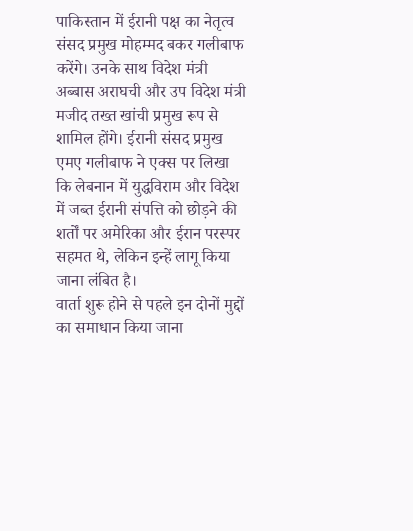पाकिस्तान में ईरानी पक्ष का नेतृत्व संसद प्रमुख मोहम्मद बकर गलीबाफ करेंगे। उनके साथ विदेश मंत्री अब्बास अराघची और उप विदेश मंत्री मजीद तख्त खांची प्रमुख रूप से शामिल होंगे। ईरानी संसद प्रमुख एमए गलीबाफ ने एक्स पर लिखा कि लेबनान में युद्धविराम और विदेश में जब्त ईरानी संपत्ति को छोड़ने की शर्तों पर अमेरिका और ईरान परस्पर सहमत थे, लेकिन इन्हें लागू किया जाना लंबित है।
वार्ता शुरू होने से पहले इन दोनों मुद्दों का समाधान किया जाना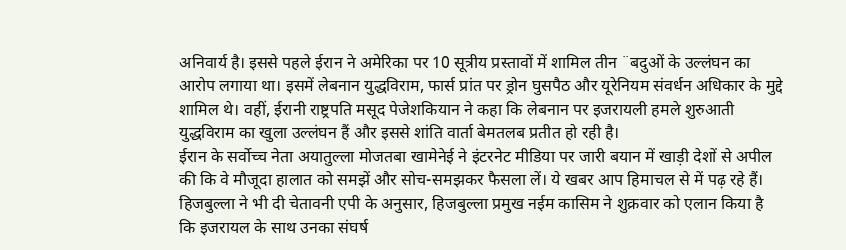अनिवार्य है। इससे पहले ईरान ने अमेरिका पर 10 सूत्रीय प्रस्तावों में शामिल तीन ¨बदुओं के उल्लंघन का आरोप लगाया था। इसमें लेबनान युद्धविराम, फार्स प्रांत पर ड्रोन घुसपैठ और यूरेनियम संवर्धन अधिकार के मुद्दे शामिल थे। वहीं, ईरानी राष्ट्रपति मसूद पेजेशकियान ने कहा कि लेबनान पर इजरायली हमले शुरुआती युद्धविराम का खुला उल्लंघन हैं और इससे शांति वार्ता बेमतलब प्रतीत हो रही है।
ईरान के सर्वोच्च नेता अयातुल्ला मोजतबा खामेनेई ने इंटरनेट मीडिया पर जारी बयान में खाड़ी देशों से अपील की कि वे मौजूदा हालात को समझें और सोच-समझकर फैसला लें। ये खबर आप हिमाचल से में पढ़ रहे हैं। हिजबुल्ला ने भी दी चेतावनी एपी के अनुसार, हिजबुल्ला प्रमुख नईम कासिम ने शुक्रवार को एलान किया है कि इजरायल के साथ उनका संघर्ष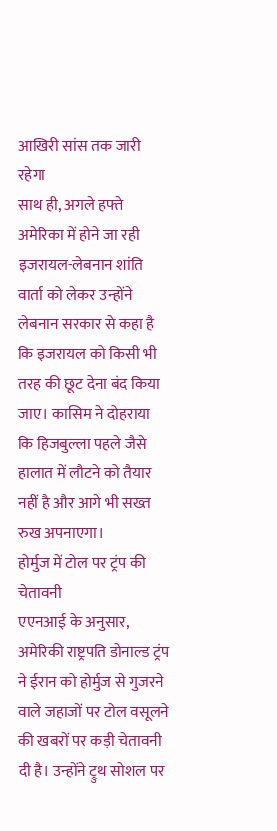आखिरी सांस तक जारी रहेगा
साथ ही, अगले हफ्ते अमेरिका में होने जा रही इजरायल-लेबनान शांति वार्ता को लेकर उन्होंने लेबनान सरकार से कहा है कि इजरायल को किसी भी तरह की छूट देना बंद किया जाए। कासिम ने दोहराया कि हिजबुल्ला पहले जैसे हालात में लौटने को तैयार नहीं है और आगे भी सख्त रुख अपनाएगा।
होर्मुज में टोल पर ट्रंप की चेतावनी
एएनआई के अनुसार, अमेरिकी राष्ट्रपति डोनाल्ड ट्रंप ने ईरान को होर्मुज से गुजरने वाले जहाजों पर टोल वसूलने की खबरों पर कड़ी चेतावनी दी है। उन्होंने ट्रुथ सोशल पर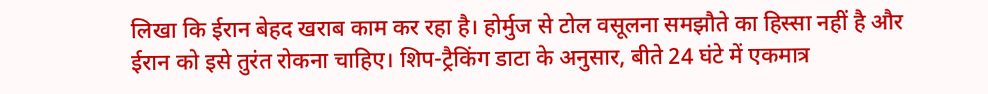लिखा कि ईरान बेहद खराब काम कर रहा है। होर्मुज से टोल वसूलना समझौते का हिस्सा नहीं है और ईरान को इसे तुरंत रोकना चाहिए। शिप-ट्रैकिंग डाटा के अनुसार, बीते 24 घंटे में एकमात्र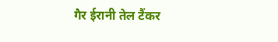गैर ईरानी तेल टैंकर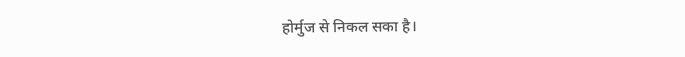होर्मुज से निकल सका है।